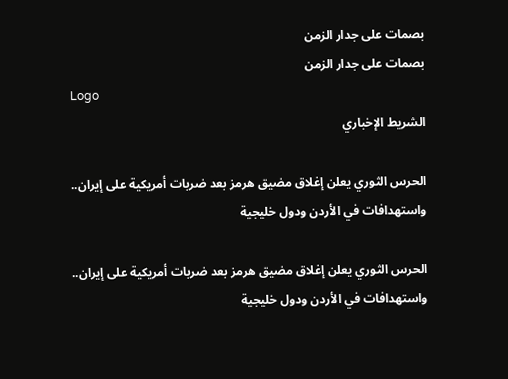بصمات على جدار الزمن
بصمات على جدار الزمن
Logo
الشريط الإخباري

الحرس الثوري يعلن إغلاق مضيق هرمز بعد ضربات أمريكية على إيران.. واستهدافات في الأردن ودول خليجية

الحرس الثوري يعلن إغلاق مضيق هرمز بعد ضربات أمريكية على إيران.. واستهدافات في الأردن ودول خليجية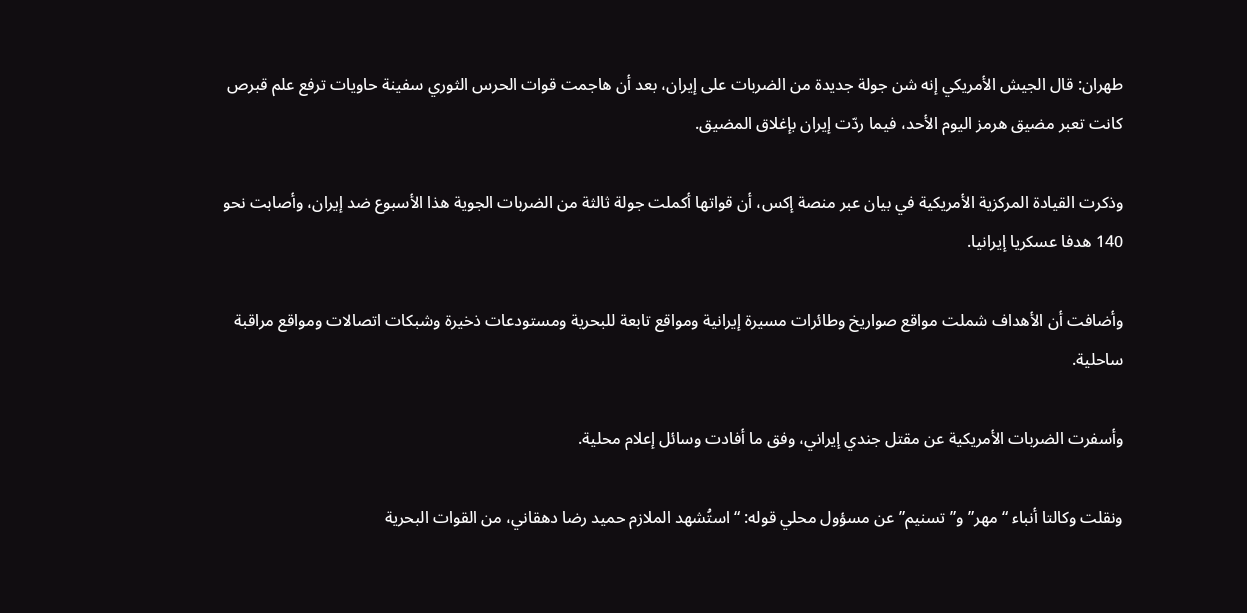طهران: قال الجيش الأمريكي إنه شن جولة جديدة من الضربات ‌على إيران، بعد أن هاجمت قوات الحرس الثوري سفينة حاويات ترفع علم قبرص كانت تعبر مضيق هرمز اليوم الأحد، فيما ردّت إيران بإغلاق المضيق.

وذكرت القيادة المركزية ‌الأمريكية في بيان عبر منصة إكس، أن قواتها أكملت جولة ثالثة من الضربات الجوية هذا الأسبوع ضد إيران، وأصابت نحو 140 هدفا عسكريا إيرانيا.

وأضافت ‌أن الأهداف شملت ‌مواقع صواريخ وطائرات مسيرة إيرانية ‌ومواقع تابعة للبحرية ومستودعات ذخيرة وشبكات اتصالات ومواقع مراقبة ساحلية.

وأسفرت الضربات الأمريكية عن مقتل جندي إيراني، وفق ما أفادت وسائل إعلام محلية.

ونقلت وكالتا أنباء “مهر” و”تسنيم” عن مسؤول محلي قوله: “استُشهد الملازم حميد رضا دهقاني، من القوات البحرية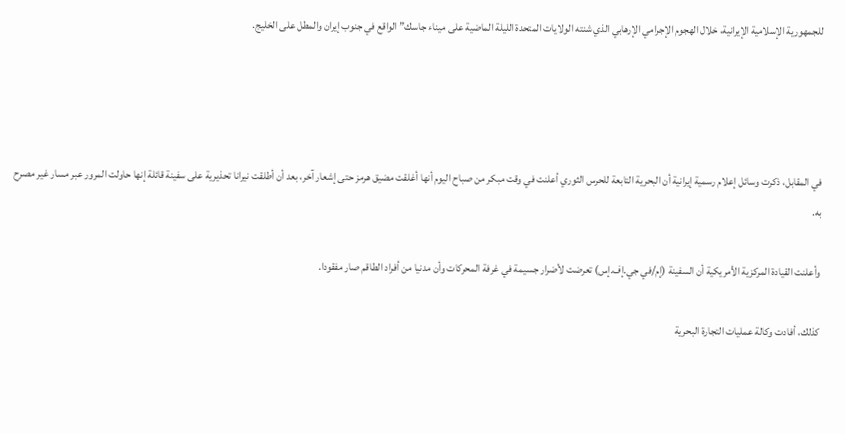للجمهورية الإسلامية الإيرانية، خلال الهجوم الإجرامي الإرهابي الذي شنته الولايات المتحدة الليلة الماضية على ميناء جاسك” الواقع في جنوب إيران والمطل على الخليج.




في المقابل، ذكرت وسائل ‌إعلام رسمية إيرانية أن البحرية التابعة للحرس الثوري أعلنت في وقت مبكر من صباح اليوم أنها أغلقت مضيق هرمز حتى إشعار آخر، بعد أن أطلقت نيرانا تحذيرية ‌على سفينة ‌قائلة إنها حاولت المرور عبر ‌مسار غير مصرح به.

وأعلنت القيادة المركزية الأمريكية أن السفينة (إم/في جي.إف.إس) تعرضت لأضرار جسيمة في غرفة المحركات وأن مدنيا من أفراد الطاقم صار مفقودا.

كذلك، أفادت وكالة عمليات التجارة البحرية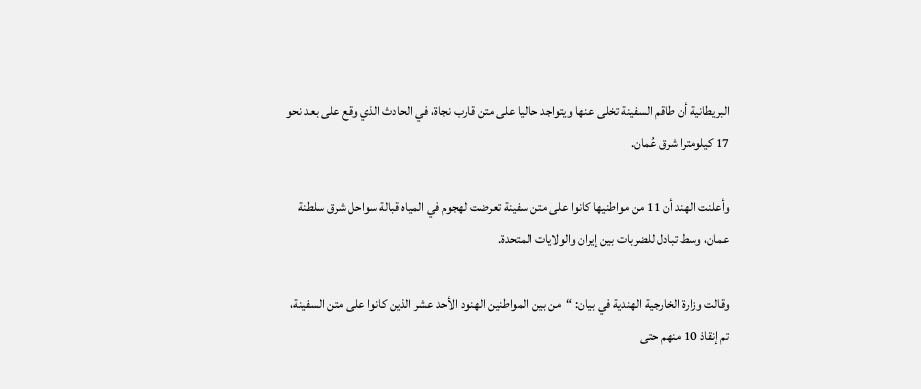البريطانية أن طاقم السفينة تخلى عنها ويتواجد حاليا على متن قارب نجاة، في الحادث الذي وقع على بعد نحو 17 كيلومترا شرق عُمان.

وأعلنت الهند أن 11 من مواطنيها كانوا على متن سفينة تعرضت لهجوم في المياه قبالة سواحل شرق سلطنة عمان، وسط تبادل للضربات بين إيران والولايات المتحدة.

وقالت وزارة الخارجية الهندية في بيان: “من بين المواطنين الهنود الأحد عشر الذين كانوا على متن السفينة، تم إنقاذ 10 منهم حتى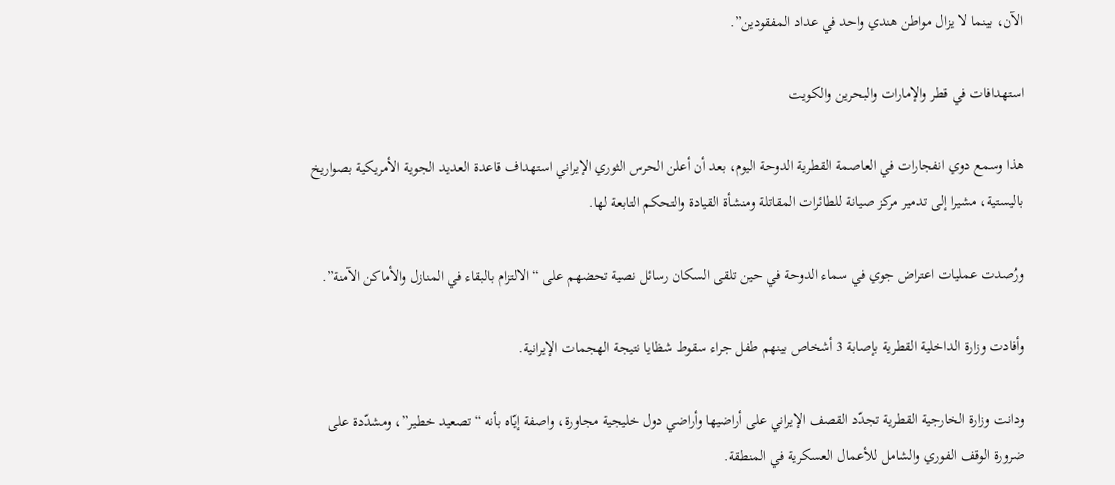الآن، بينما لا يزال مواطن هندي واحد في عداد المفقودين”.

استهدافات في قطر والإمارات والبحرين والكويت

هذا وسمع دوي انفجارات في العاصمة القطرية الدوحة اليوم، بعد أن أعلن الحرس الثوري الإيراني استهداف قاعدة العديد الجوية الأمريكية بصواريخ باليستية، مشيرا ‌إلى تدمير ‌مركز صيانة للطائرات المقاتلة ومنشأة القيادة ‌والتحكم التابعة لها.

ورُصدت عمليات اعتراض جوي في سماء الدوحة في حين تلقى السكان رسائل نصية تحضهم على “الالتزام بالبقاء في المنازل والأماكن الآمنة”.

وأفادت وزارة الداخلية القطرية بإصابة 3 أشخاص بينهم طفل جراء سقوط شظايا نتيجة الهجمات الإيرانية.

ودانت وزارة الخارجية القطرية تجدّد القصف الإيراني على أراضيها وأراضي دول خليجية مجاورة، واصفة إيّاه بأنه “تصعيد خطير”، ومشدّدة على ضرورة الوقف الفوري والشامل للأعمال العسكرية في المنطقة.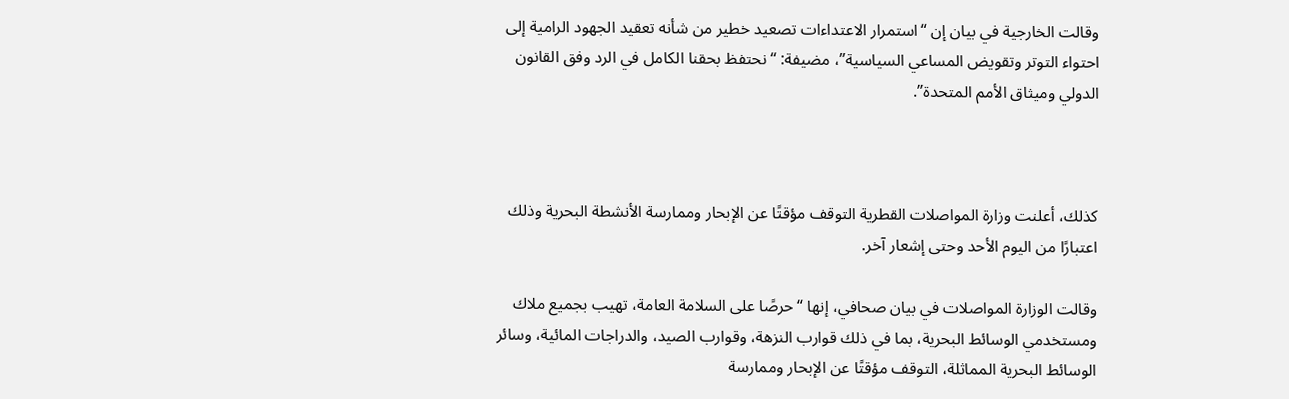وقالت الخارجية في بيان إن “استمرار الاعتداءات تصعيد خطير من شأنه تعقيد الجهود الرامية إلى احتواء التوتر وتقويض المساعي السياسية”، مضيفة: “نحتفظ بحقنا الكامل في الرد وفق القانون الدولي وميثاق الأمم المتحدة”.



كذلك، أعلنت وزارة المواصلات القطرية التوقف مؤقتًا عن الإبحار وممارسة الأنشطة البحرية وذلك اعتبارًا من اليوم الأحد وحتى إشعار آخر.

وقالت الوزارة المواصلات في بيان صحافي، إنها “حرصًا على السلامة العامة، تهيب بجميع ملاك ومستخدمي الوسائط البحرية، بما في ذلك قوارب النزهة، وقوارب الصيد، والدراجات المائية، وسائر الوسائط البحرية المماثلة، التوقف مؤقتًا عن الإبحار وممارسة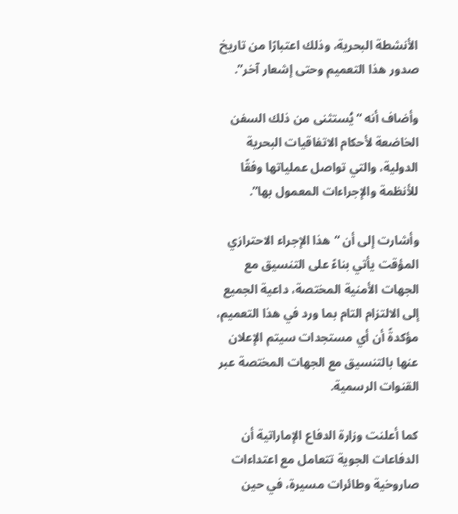الأنشطة البحرية، وذلك اعتبارًا من تاريخ صدور هذا التعميم وحتى إشعار آخر”.

وأضاف أنه “يُستثنى من ذلك السفن الخاضعة لأحكام الاتفاقيات البحرية الدولية، والتي تواصل عملياتها وفقًا للأنظمة والإجراءات المعمول بها”.

وأشارت إلى أن “هذا الإجراء الاحترازي المؤقت يأتي بناءً على التنسيق مع الجهات الأمنية المختصة، داعية الجميع إلى الالتزام التام بما ورد في هذا التعميم، مؤكدةً أن أي مستجدات سيتم الإعلان عنها بالتنسيق مع الجهات المختصة عبر القنوات الرسمية.

كما أعلنت وزارة الدفاع الإماراتية أن الدفاعات الجوية تتعامل مع اعتداءات صاروخية وطائرات مسيرة، في حين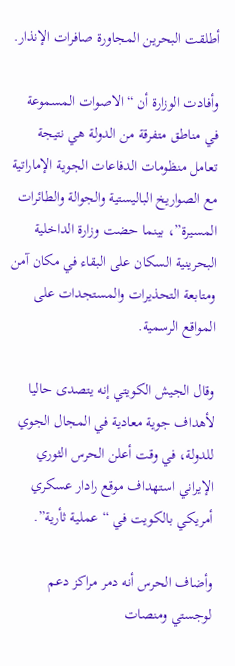أطلقت البحرين المجاورة صافرات الإنذار.

وأفادت الوزارة أن “الاصوات المسموعة في مناطق متفرقة من الدولة هي نتيجة تعامل منظومات الدفاعات الجوية الإماراتية مع الصواريخ الباليستية والجوالة والطائرات المسيرة”، بينما حضت وزارة الداخلية البحرينية السكان على البقاء في مكان آمن ومتابعة التحذيرات والمستجدات على المواقع الرسمية.

وقال الجيش الكويتي إنه يتصدى حاليا لأهداف جوية معادية في المجال الجوي للدولة، في وقت أعلن الحرس الثوري الإيراني استهداف موقع رادار عسكري أمريكي بالكويت في “عملية ثأرية”.

وأضاف الحرس أنه دمر مراكز دعم لوجستي ومنصات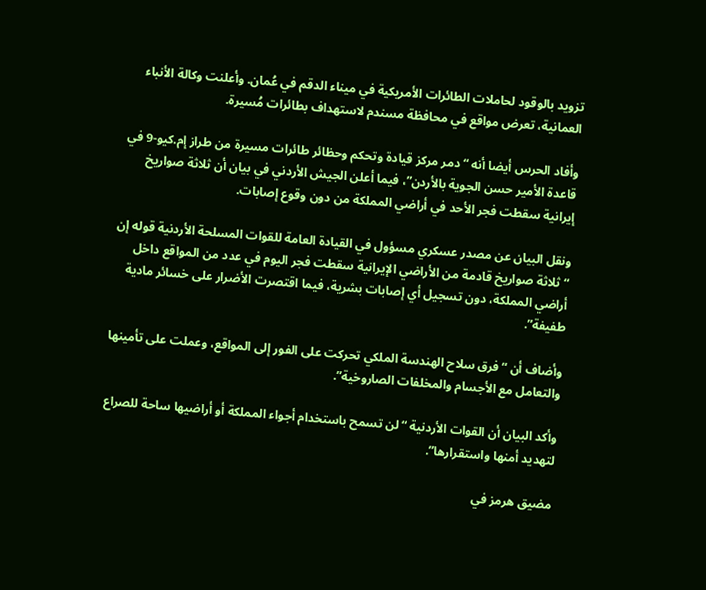تزويد بالوقود لحاملات الطائرات الأمريكية في ميناء الدقم في عُمان. وأعلنت وكالة الأنباء العمانية، تعرض مواقع في محافظة مسندم لاستهداف بطائرات مُسيرة.

وأفاد الحرس أيضا أنه “دمر مركز قيادة وتحكم وحظائر طائرات مسيرة من طراز إم.كيو-9 في قاعدة الأمير حسن الجوية بالأردن”، فيما أعلن الجيش الأردني في بيان أن ثلاثة صواريخ إيرانية سقطت فجر الأحد في أراضي المملكة من دون وقوع إصابات.

ونقل البيان عن مصدر عسكري مسؤول في القيادة العامة للقوات المسلحة الأردنية قوله إن “ثلاثة صواريخ قادمة من الأراضي الإيرانية سقطت فجر اليوم في عدد من المواقع داخل أراضي المملكة، دون تسجيل أي إصابات بشرية، فيما اقتصرت الأضرار على خسائر مادية طفيفة”.

وأضاف أن “فرق سلاح الهندسة الملكي تحركت على الفور إلى المواقع، وعملت على تأمينها والتعامل مع الأجسام والمخلفات الصاروخية”.

وأكد البيان أن القوات الأردنية “لن تسمح باستخدام أجواء المملكة أو أراضيها ساحة للصراع لتهديد أمنها واستقرارها”.

مضيق هرمز في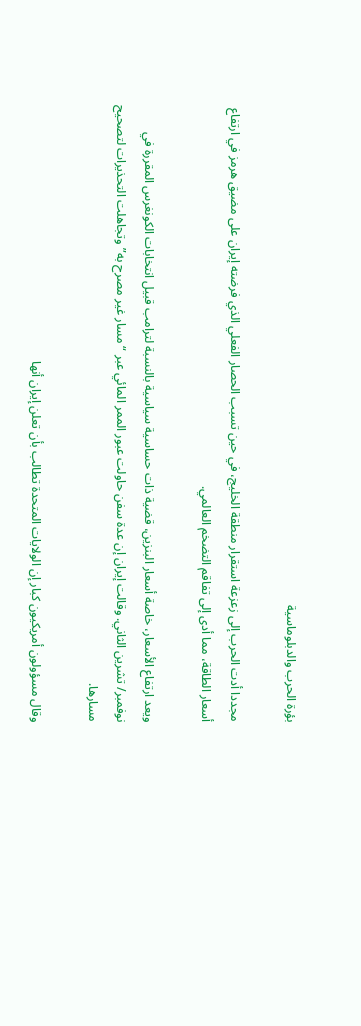بؤرة الحرب والدبلوماسية

مجددا أدت الحرب إلى زعزعة استقرار منطقة الخليج، في حين تسبب الحصار الفعلي الذي فرضته إيران على مضيق هرمز في ارتفاع أسعار الطاقة، مما أدى إلى تفاقم التضخم العالمي.

ويعد ارتفاع الأسعار، خاصة أسعار البنزين، قضية ذات حساسية سياسية بالنسبة لترامب قبيل انتخابات الكونغرس المقررة في نوفمبر/ تشرين الثاني. وقالت إيران إن عدة سفن حاولت عبور الممر المائي عبر “مسار غير مصرح به” وتجاهلت التحذيرات لتصحيح مسارها.

وقال مسؤولون أمريكيون كبار إن الولايات المتحدة تطالب بأن تعلن إيران أنها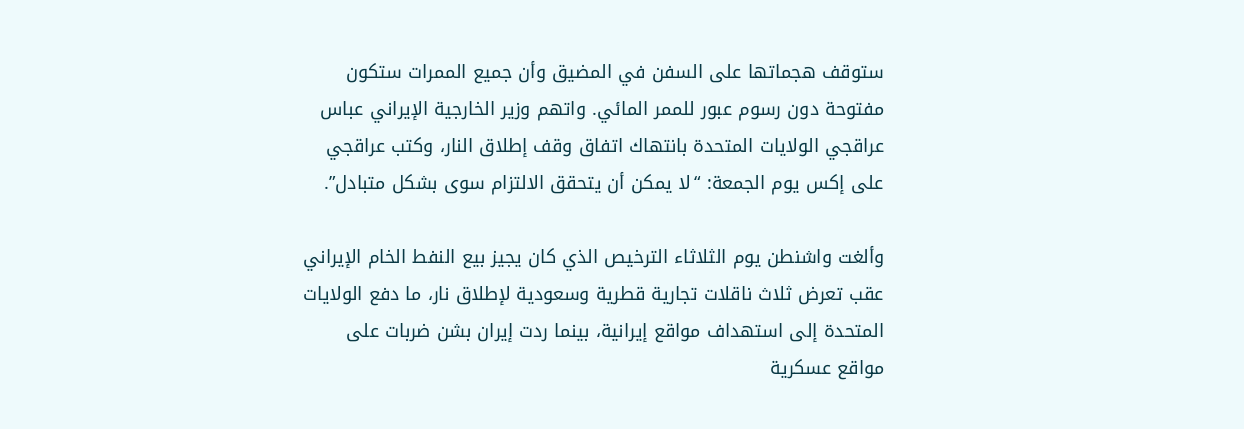ستوقف هجماتها على السفن في المضيق وأن جميع الممرات ستكون مفتوحة دون رسوم عبور للممر المائي. واتهم وزير الخارجية الإيراني عباس عراقجي الولايات المتحدة بانتهاك اتفاق وقف إطلاق النار، وكتب عراقجي على إكس يوم الجمعة: “لا يمكن أن يتحقق الالتزام سوى بشكل متبادل”.

وألغت واشنطن يوم الثلاثاء الترخيص الذي كان يجيز بيع النفط الخام الإيراني عقب تعرض ثلاث ناقلات تجارية قطرية وسعودية لإطلاق نار، ما دفع الولايات المتحدة إلى استهداف مواقع إيرانية، بينما ردت إيران بشن ضربات على مواقع عسكرية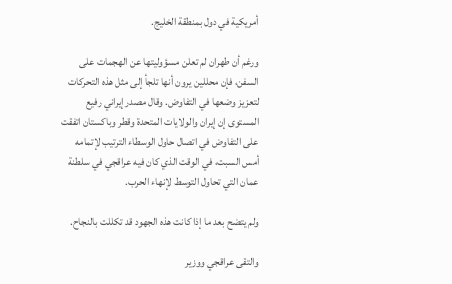أمريكية في دول بمنطقة الخليج.

ورغم أن طهران لم تعلن مسؤوليتها ‌عن الهجمات على السفن، فإن محللين يرون أنها تلجأ إلى مثل هذه التحركات لتعزيز وضعها في التفاوض. وقال مصدر إيراني رفيع المستوى إن إيران والولايات المتحدة وقطر وباكستان اتفقت على التفاوض في اتصال حاول الوسطاء الترتيب لإتمامه أمس السبت، في الوقت الذي ‌كان فيه عراقجي في سلطنة عمان التي تحاول التوسط لإنهاء الحرب.

ولم يتضح بعد ما إذا كانت هذه الجهود قد تكللت بالنجاح.

والتقى عراقجي ووزير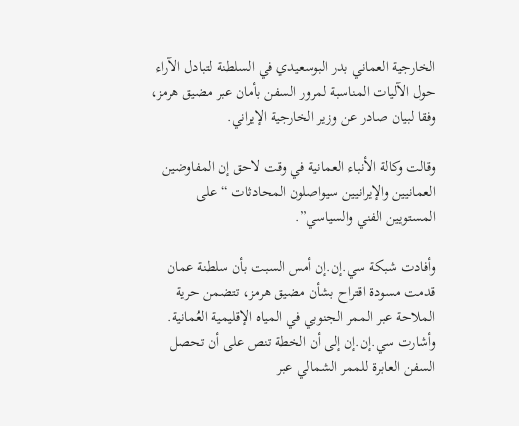الخارجية العماني بدر البوسعيدي في السلطنة لتبادل الآراء حول الآليات المناسبة لمرور السفن بأمان عبر مضيق هرمز، وفقا لبيان صادر عن وزير الخارجية الإيراني.

وقالت وكالة الأنباء العمانية في وقت لاحق إن المفاوضين العمانيين ‌والإيرانيين سيواصلون المحادثات “على المستويين الفني والسياسي”.

وأفادت شبكة سي.إن.إن أمس السبت بأن سلطنة عمان قدمت مسودة اقتراح بشأن مضيق هرمز، تتضمن حرية الملاحة عبر الممر الجنوبي في المياه الإقليمية العُمانية. وأشارت سي.إن.إن إلى أن الخطة تنص على أن تحصل السفن العابرة للممر الشمالي عبر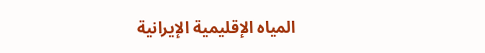المياه الإقليمية الإيرانية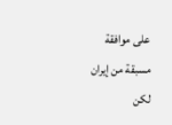على موافقة مسبقة من إيران لكن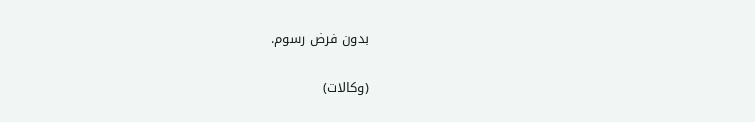بدون فرض رسوم.

(وكالات)